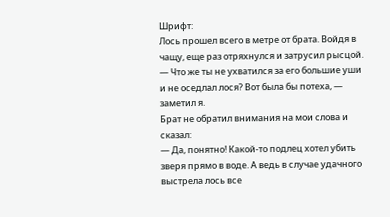Шрифт:
Лось прошел всего в метре от брата. Войдя в чащу, еще раз отряхнулся и затрусил рысцой.
— Что же ты не ухватился за его большие уши и не оседлал лося? Вот была бы потеха, — заметил я.
Брат не обратил внимания на мои слова и сказал:
— Да, понятно! Какой-то подлец хотел убить зверя прямо в воде. А ведь в случае удачного выстрела лось все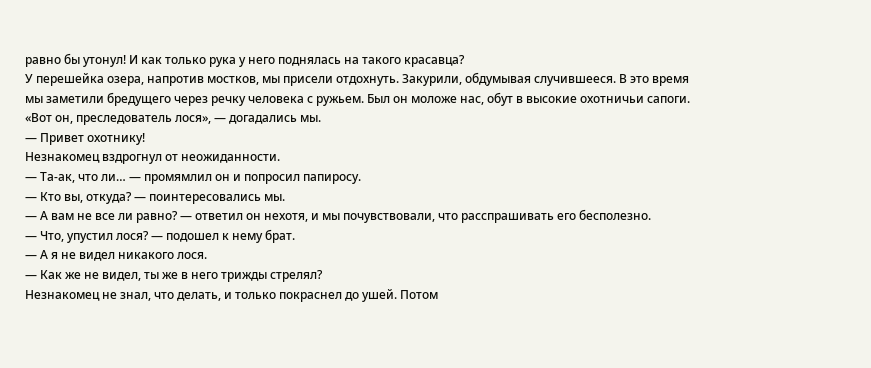равно бы утонул! И как только рука у него поднялась на такого красавца?
У перешейка озера, напротив мостков, мы присели отдохнуть. Закурили, обдумывая случившееся. В это время мы заметили бредущего через речку человека с ружьем. Был он моложе нас, обут в высокие охотничьи сапоги. «Вот он, преследователь лося», — догадались мы.
— Привет охотнику!
Незнакомец вздрогнул от неожиданности.
— Та-ак, что ли… — промямлил он и попросил папиросу.
— Кто вы, откуда? — поинтересовались мы.
— А вам не все ли равно? — ответил он нехотя, и мы почувствовали, что расспрашивать его бесполезно.
— Что, упустил лося? — подошел к нему брат.
— А я не видел никакого лося.
— Как же не видел, ты же в него трижды стрелял?
Незнакомец не знал, что делать, и только покраснел до ушей. Потом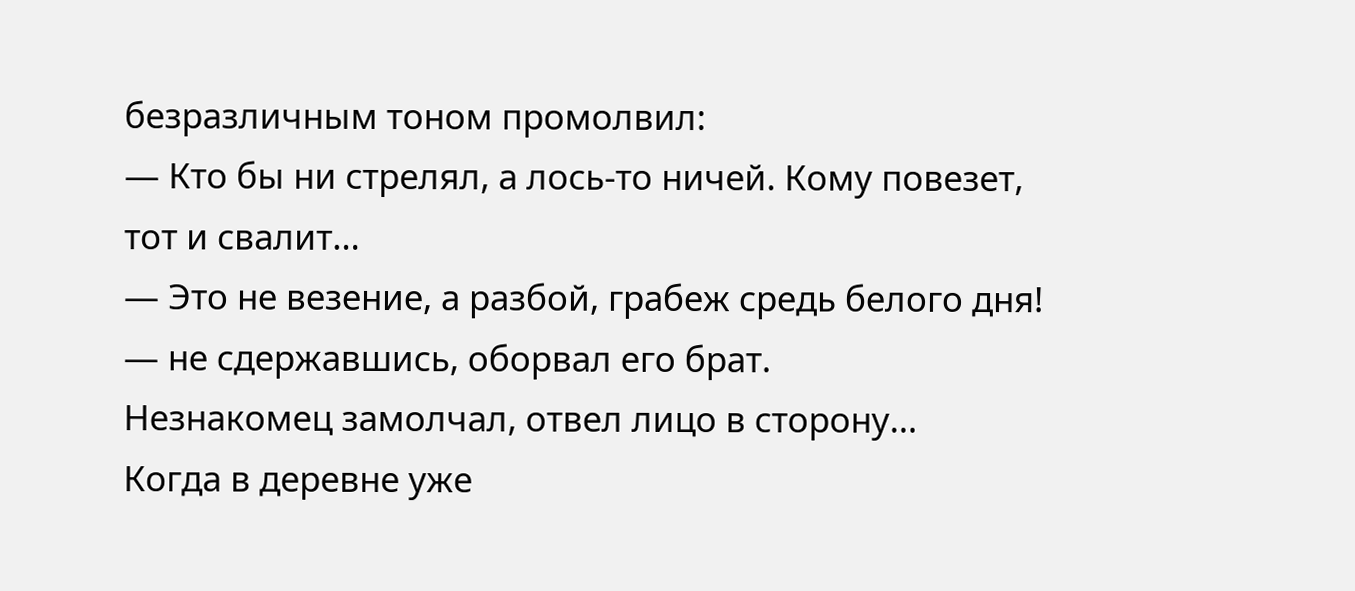безразличным тоном промолвил:
— Кто бы ни стрелял, а лось-то ничей. Кому повезет, тот и свалит…
— Это не везение, а разбой, грабеж средь белого дня! — не сдержавшись, оборвал его брат.
Незнакомец замолчал, отвел лицо в сторону…
Когда в деревне уже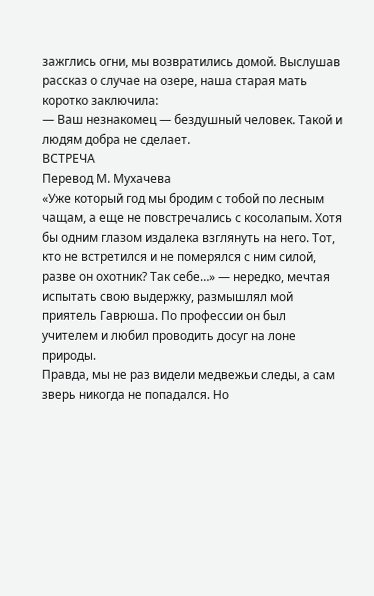зажглись огни, мы возвратились домой. Выслушав рассказ о случае на озере, наша старая мать коротко заключила:
— Ваш незнакомец — бездушный человек. Такой и людям добра не сделает.
ВСТРЕЧА
Перевод М. Мухачева
«Уже который год мы бродим с тобой по лесным чащам, а еще не повстречались с косолапым. Хотя бы одним глазом издалека взглянуть на него. Тот, кто не встретился и не померялся с ним силой, разве он охотник? Так себе…» — нередко, мечтая испытать свою выдержку, размышлял мой приятель Гаврюша. По профессии он был учителем и любил проводить досуг на лоне природы.
Правда, мы не раз видели медвежьи следы, а сам зверь никогда не попадался. Но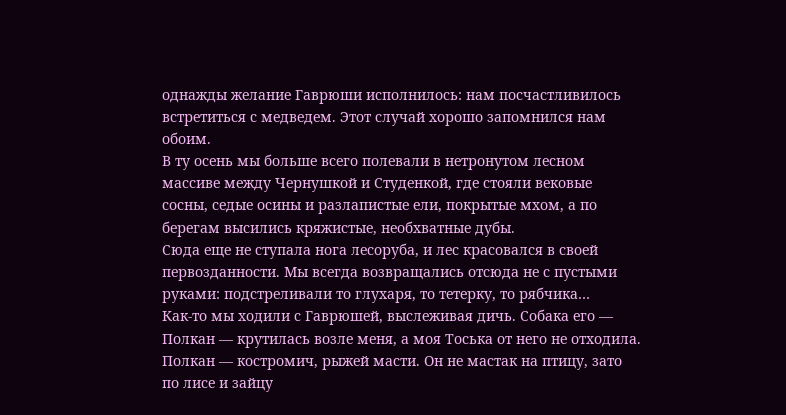однажды желание Гаврюши исполнилось: нам посчастливилось встретиться с медведем. Этот случай хорошо запомнился нам обоим.
В ту осень мы больше всего полевали в нетронутом лесном массиве между Чернушкой и Студенкой, где стояли вековые сосны, седые осины и разлапистые ели, покрытые мхом, а по берегам высились кряжистые, необхватные дубы.
Сюда еще не ступала нога лесоруба, и лес красовался в своей первозданности. Мы всегда возвращались отсюда не с пустыми руками: подстреливали то глухаря, то тетерку, то рябчика…
Как-то мы ходили с Гаврюшей, выслеживая дичь. Собака его — Полкан — крутилась возле меня, а моя Тоська от него не отходила. Полкан — костромич, рыжей масти. Он не мастак на птицу, зато по лисе и зайцу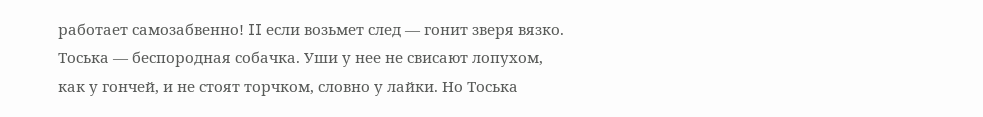работает самозабвенно! II если возьмет след — гонит зверя вязко.
Тоська — беспородная собачка. Уши у нее не свисают лопухом, как у гончей, и не стоят торчком, словно у лайки. Но Тоська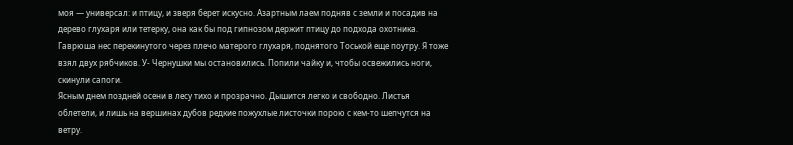моя — универсал: и птицу, и зверя берет искусно. Азартным лаем подняв с земли и посадив на дерево глухаря или тетерку, она как бы под гипнозом держит птицу до подхода охотника.
Гаврюша нес перекинутого через плечо матерого глухаря, поднятого Тоськой еще поутру. Я тоже взял двух рябчиков. У- Чернушки мы остановились. Попили чайку и, чтобы освежились ноги, скинули сапоги.
Ясным днем поздней осени в лесу тихо и прозрачно. Дышится легко и свободно. Листья облетели, и лишь на вершинах дубов редкие пожухлые листочки порою с кем-то шепчутся на ветру.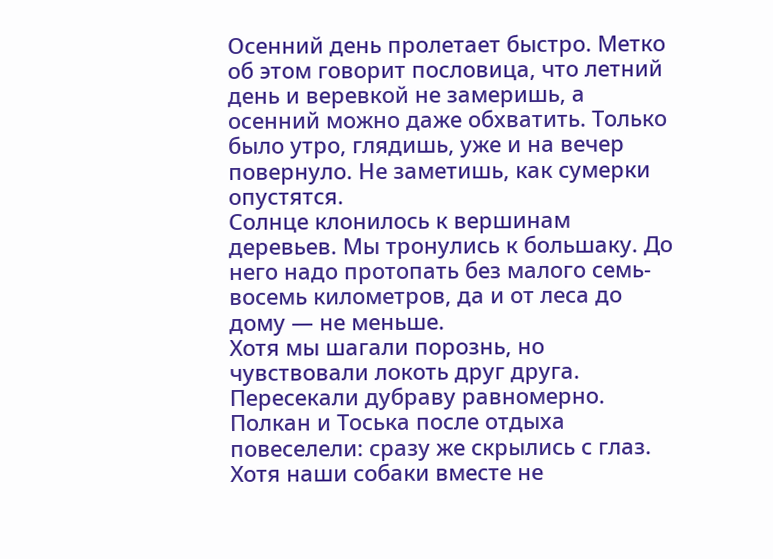Осенний день пролетает быстро. Метко об этом говорит пословица, что летний день и веревкой не замеришь, а осенний можно даже обхватить. Только было утро, глядишь, уже и на вечер повернуло. Не заметишь, как сумерки опустятся.
Солнце клонилось к вершинам деревьев. Мы тронулись к большаку. До него надо протопать без малого семь-восемь километров, да и от леса до дому — не меньше.
Хотя мы шагали порознь, но чувствовали локоть друг друга. Пересекали дубраву равномерно. Полкан и Тоська после отдыха повеселели: сразу же скрылись с глаз. Хотя наши собаки вместе не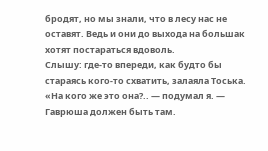бродят, но мы знали, что в лесу нас не оставят. Ведь и они до выхода на большак хотят постараться вдоволь.
Слышу: где-то впереди, как будто бы стараясь кого-то схватить, залаяла Тоська.
«На кого же это она?.. — подумал я. — Гаврюша должен быть там.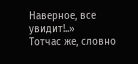Наверное, все увидит!..»
Тотчас же, словно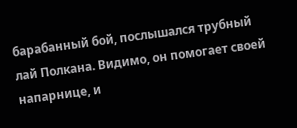барабанный бой, послышался трубный лай Полкана. Видимо, он помогает своей напарнице, и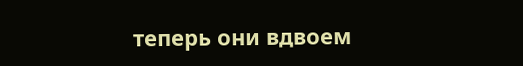теперь они вдвоем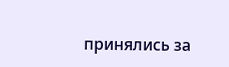принялись за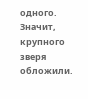одного. Значит, крупного зверя обложили.